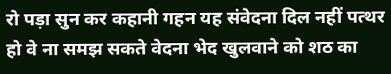रो पड़ा सुन कर कहानी गहन यह संवेदना दिल नहीं पत्थर हो वे ना समझ सकते वेदना भेद खुलवाने को शठ का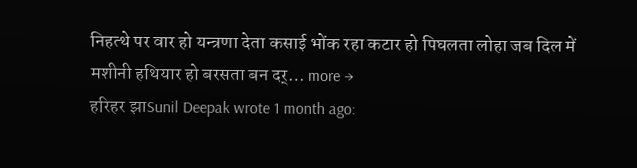निहत्थे पर वार हो यन्त्रणा देता कसाई भोंक रहा कटार हो पिघलता लोहा जब दिल में मशीनी हथियार हो बरसता बन दर्… more →
हरिहर झाSunil Deepak wrote 1 month ago: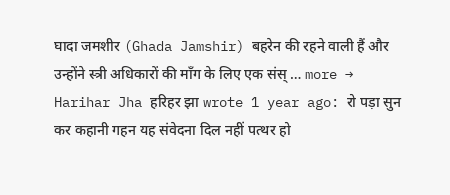घादा जमशीर (Ghada Jamshir) बहरेन की रहने वाली हैं और उन्होंने स्त्री अधिकारों की माँग के लिए एक संस् … more →
Harihar Jha हरिहर झा wrote 1 year ago: रो पड़ा सुन कर कहानी गहन यह संवेदना दिल नहीं पत्थर हो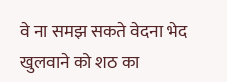वे ना समझ सकते वेदना भेद खुलवाने को शठ का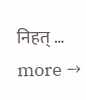निहत् … more →